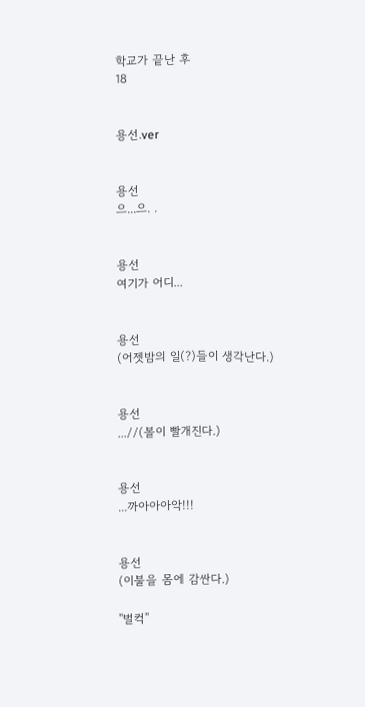학교가 끝난 후
18


용선.ver


용선
으...으. .


용선
여기가 어디...


용선
(어젯밤의 일(?)들이 생각난다.)


용선
...//(볼이 빨개진다.)


용선
...까아아아악!!!


용선
(이불을 몸에 감싼다.)

''벌컥''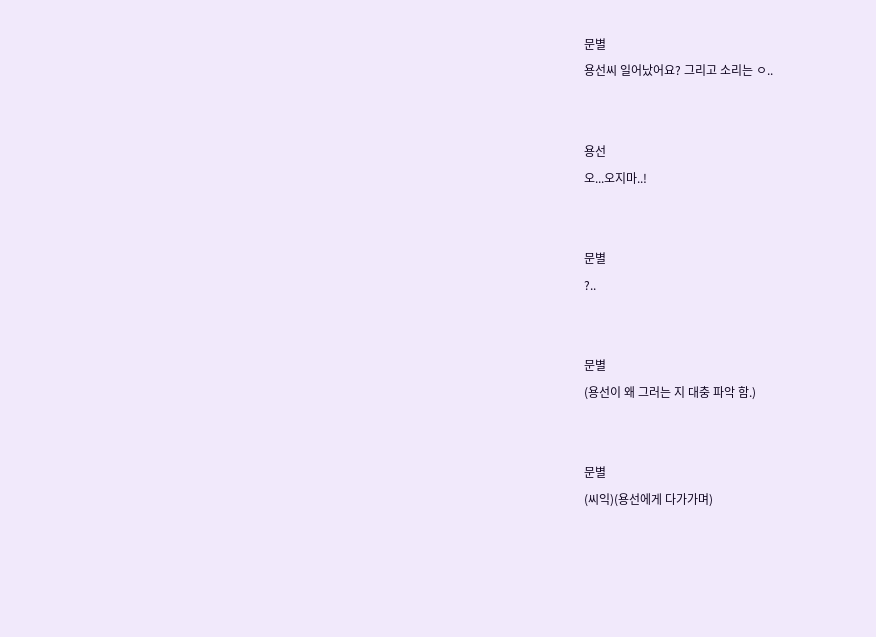문별
용선씨 일어났어요? 그리고 소리는 ㅇ..


용선
오...오지마..!


문별
?..


문별
(용선이 왜 그러는 지 대충 파악 함.)


문별
(씨익)(용선에게 다가가며)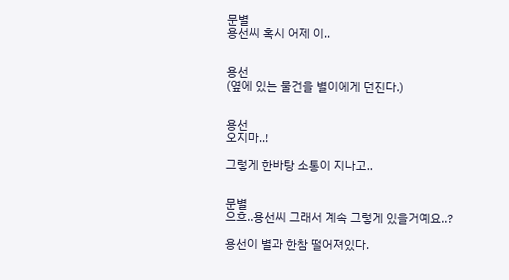문별
용선씨 혹시 어제 이..


용선
(옆에 있는 물건을 별이에게 던진다.)


용선
오지마..!

그렇게 한바탕 소통이 지나고..


문별
으흐..용선씨 그래서 계속 그렇게 있을거예요..?

용선이 별과 한참 떨어져있다.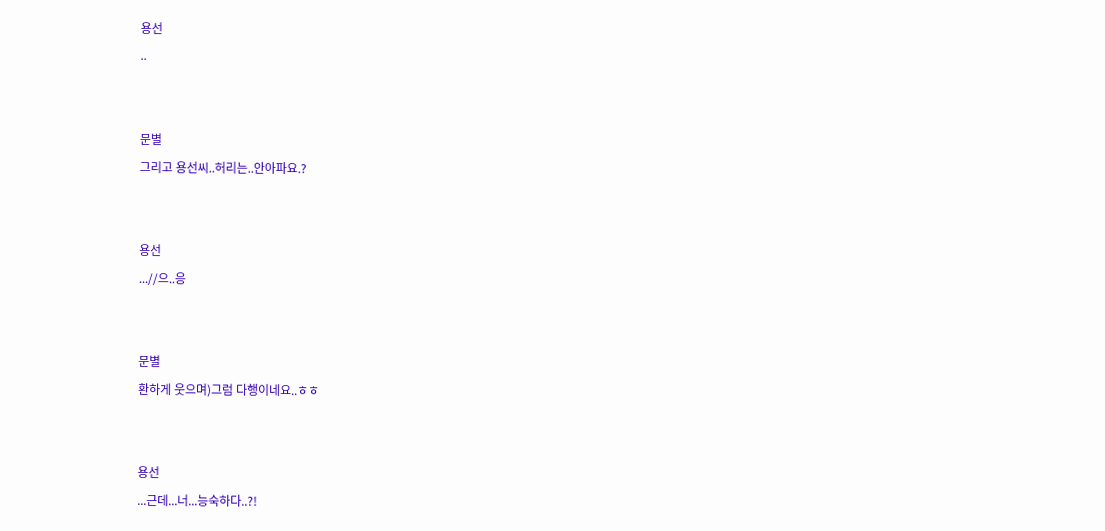용선
..


문별
그리고 용선씨..허리는..안아파요.?


용선
...//으..응


문별
환하게 웃으며)그럼 다행이네요..ㅎㅎ


용선
...근데...너...능숙하다..?!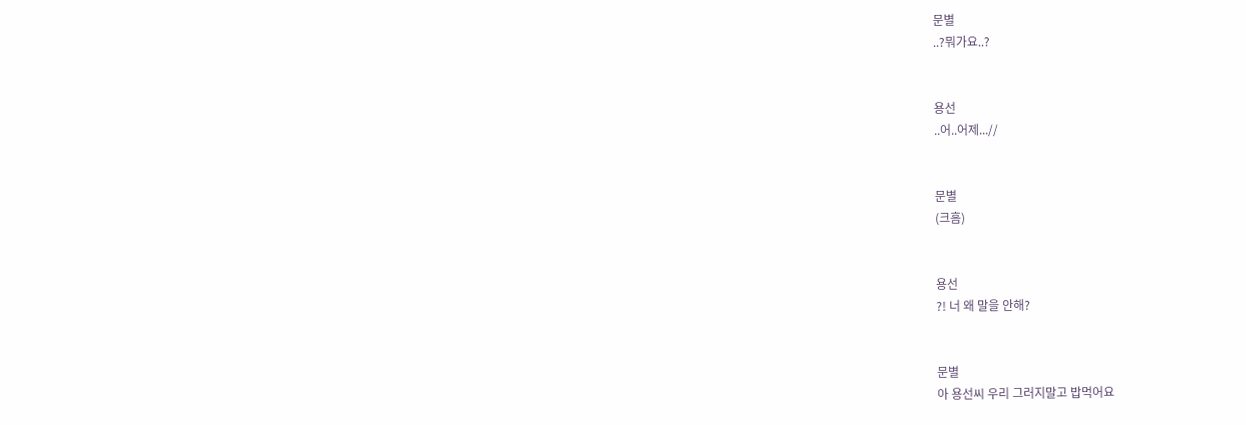문별
..?뭐가요..?


용선
..어..어제...//


문별
(크흠)


용선
?! 너 왜 말을 안해?


문별
아 용선씨 우리 그러지말고 밥먹어요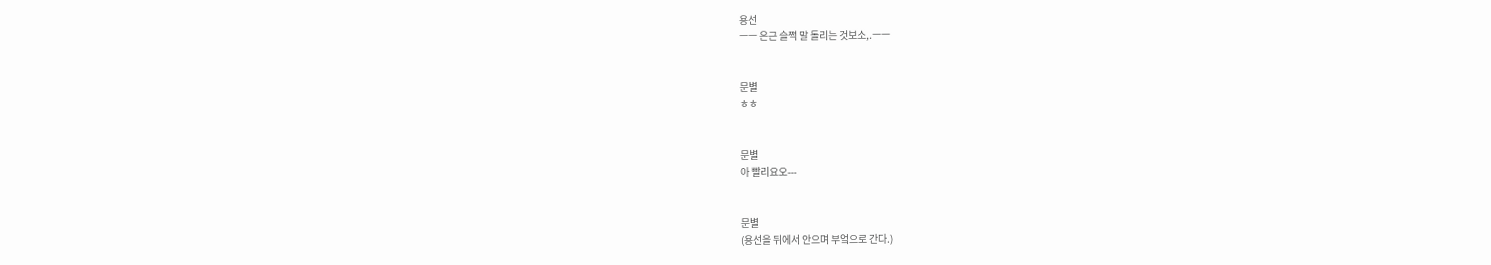용선
ㅡㅡ 은근 슬쩍 말 돌리는 것보소,.ㅡㅡ


문별
ㅎㅎ


문별
아 빨리요오---


문별
(용선을 뒤에서 안으며 부엌으로 간다.)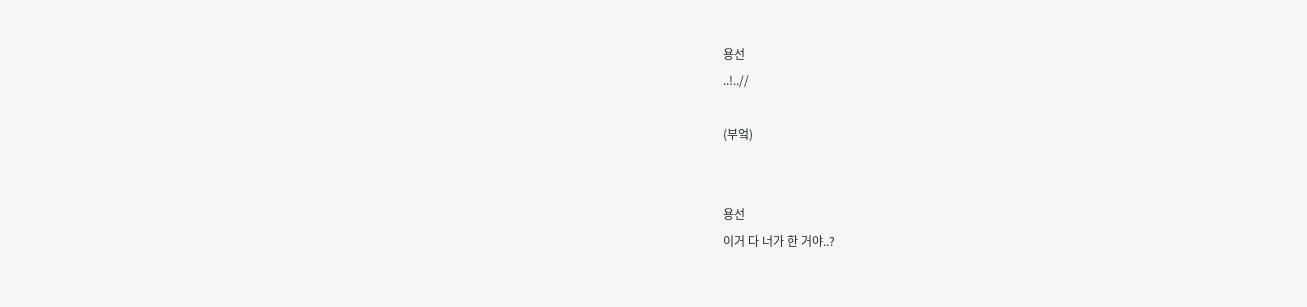용선
..!..//

(부엌)


용선
이거 다 너가 한 거야..?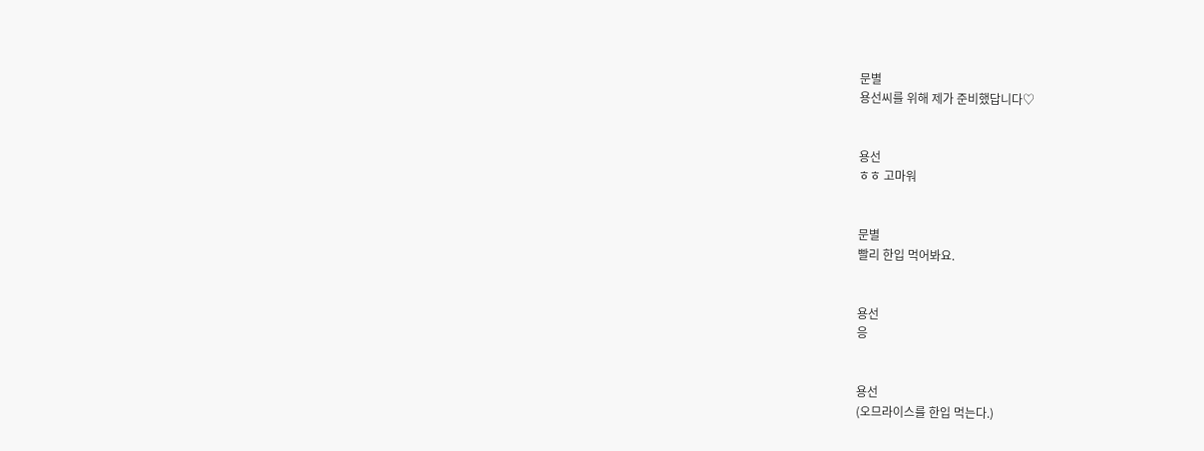문별
용선씨를 위해 제가 준비했답니다♡


용선
ㅎㅎ 고마워


문별
빨리 한입 먹어봐요.


용선
응


용선
(오므라이스를 한입 먹는다.)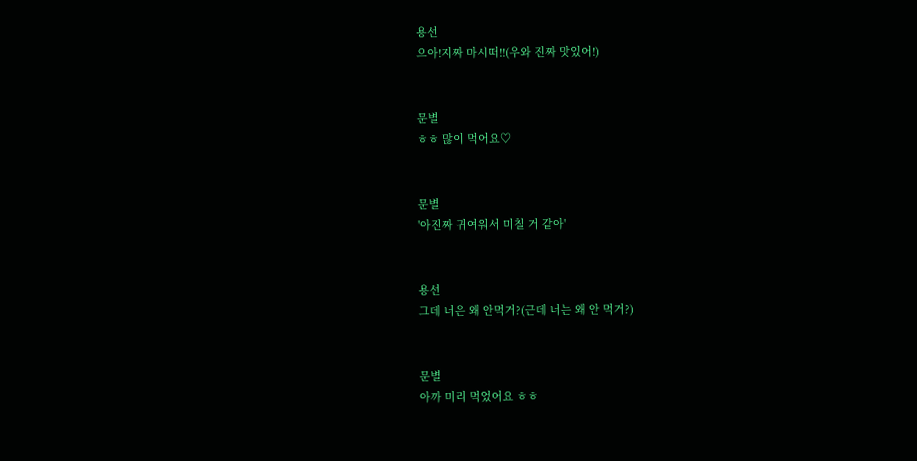용선
으아!지짜 마시떠!!(우와 진짜 맛있어!)


문별
ㅎㅎ 많이 먹어요♡


문별
'아진짜 귀여워서 미칠 거 같아'


용선
그데 너은 왜 안먹거?(근데 너는 왜 안 먹거?)


문별
아까 미리 먹었어요 ㅎㅎ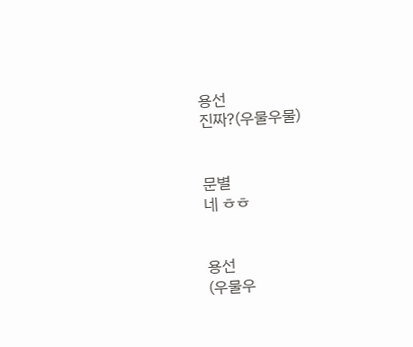용선
진짜?(우물우물)


문별
네 ㅎㅎ


용선
(우물우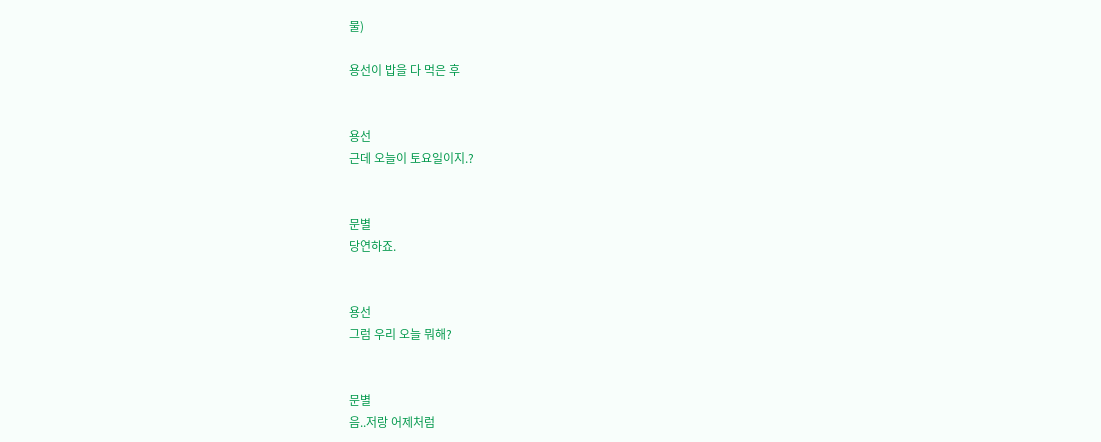물)

용선이 밥을 다 먹은 후


용선
근데 오늘이 토요일이지.?


문별
당연하죠.


용선
그럼 우리 오늘 뭐해?


문별
음..저랑 어제처럼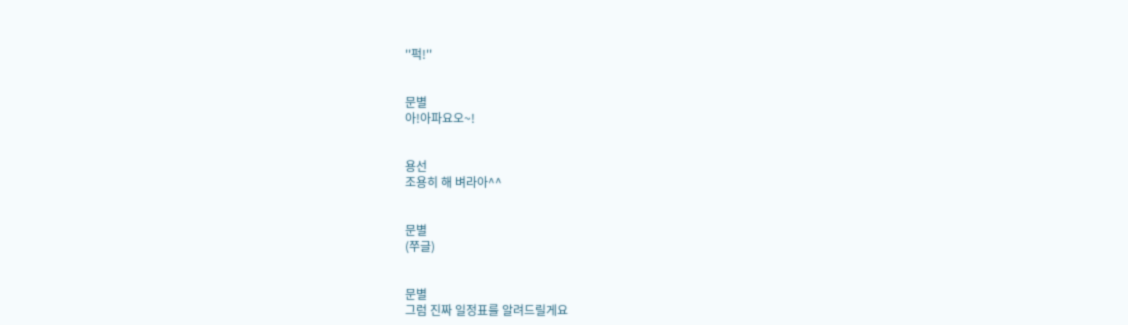''퍽!''


문별
아!아파요오~!


용선
조용히 해 벼라아^^


문별
(쭈글)


문별
그럼 진짜 일정표를 알려드릴게요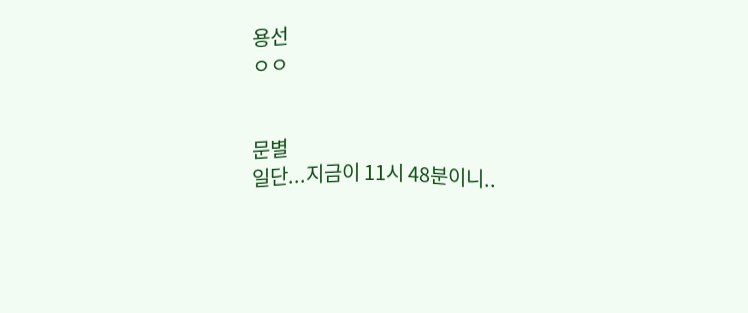용선
ㅇㅇ


문별
일단...지금이 11시 48분이니..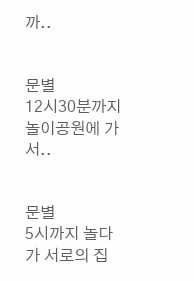까..


문별
12시30분까지 놀이공원에 가서..


문별
5시까지 놀다가 서로의 집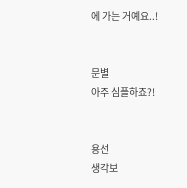에 가는 거예요..!


문별
아주 심플하죠?!


용선
생각보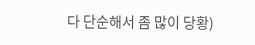다 단순해서 좀 많이 당황)